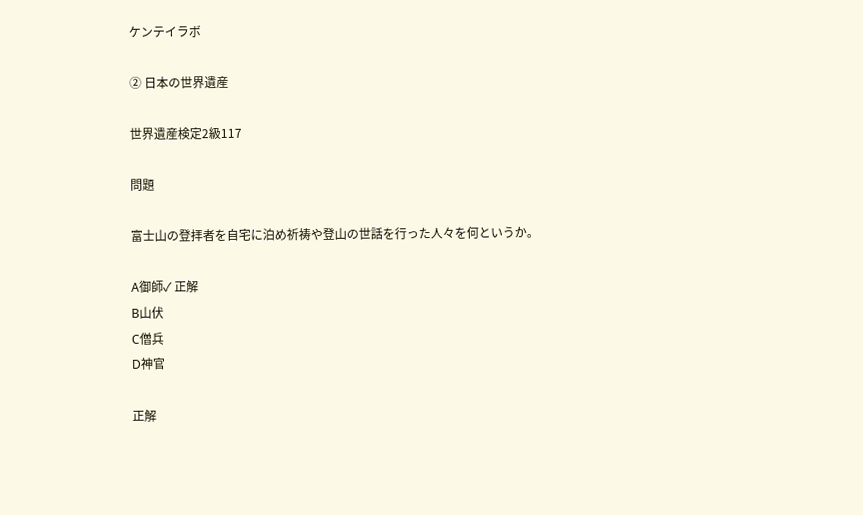ケンテイラボ

② 日本の世界遺産

世界遺産検定2級117

問題

富士山の登拝者を自宅に泊め祈祷や登山の世話を行った人々を何というか。

A御師✓ 正解
B山伏
C僧兵
D神官

正解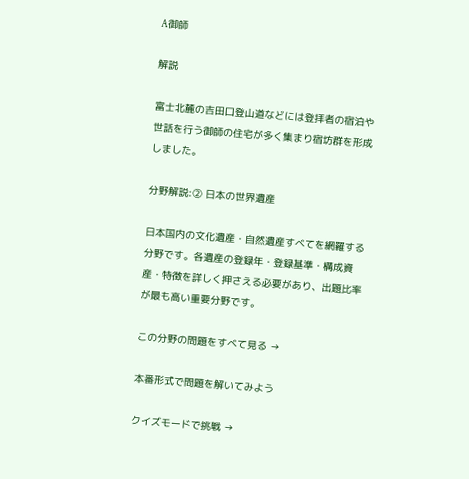A御師

解説

富士北麓の吉田口登山道などには登拝者の宿泊や世話を行う御師の住宅が多く集まり宿坊群を形成しました。

分野解説:② 日本の世界遺産

日本国内の文化遺産・自然遺産すべてを網羅する分野です。各遺産の登録年・登録基準・構成資産・特徴を詳しく押さえる必要があり、出題比率が最も高い重要分野です。

この分野の問題をすべて見る →

本番形式で問題を解いてみよう

クイズモードで挑戦 →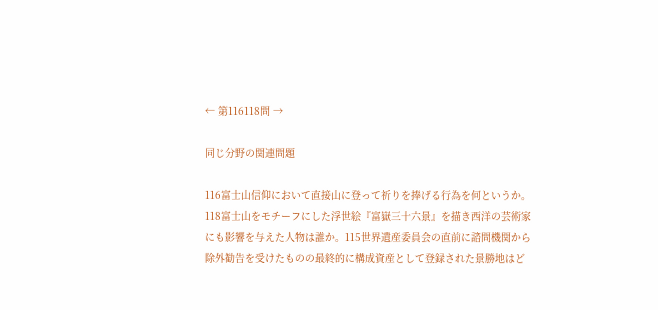← 第116118問 →

同じ分野の関連問題

116富士山信仰において直接山に登って祈りを捧げる行為を何というか。118富士山をモチーフにした浮世絵『富嶽三十六景』を描き西洋の芸術家にも影響を与えた人物は誰か。115世界遺産委員会の直前に諮問機関から除外勧告を受けたものの最終的に構成資産として登録された景勝地はど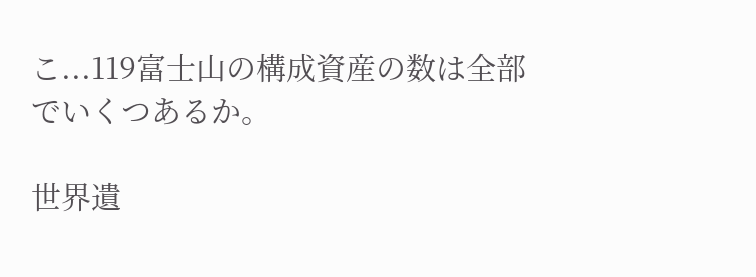こ...119富士山の構成資産の数は全部でいくつあるか。

世界遺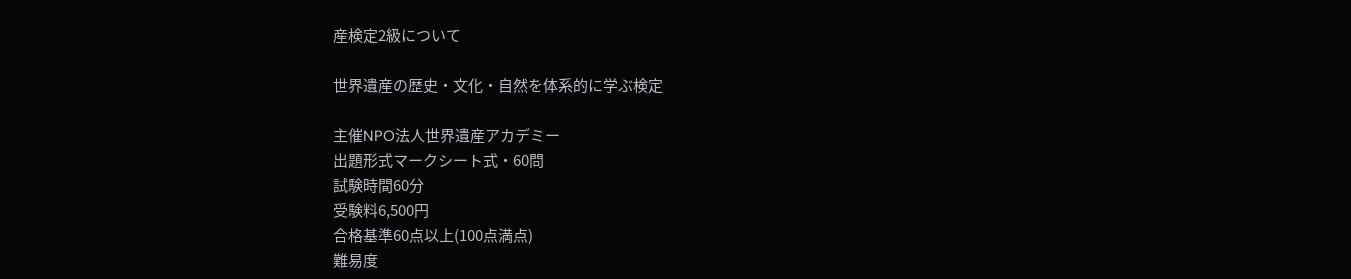産検定2級について

世界遺産の歴史・文化・自然を体系的に学ぶ検定

主催NPO法人世界遺産アカデミー
出題形式マークシート式・60問
試験時間60分
受験料6,500円
合格基準60点以上(100点満点)
難易度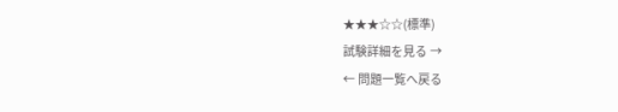★★★☆☆(標準)
試験詳細を見る →
← 問題一覧へ戻る